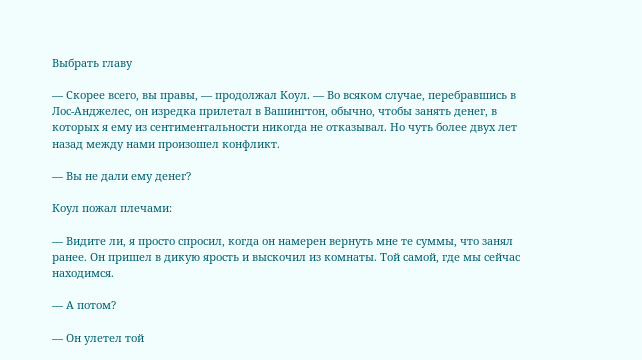Выбрать главу

— Скорее всего, вы правы, — продолжал Коул. — Во всяком случае, перебравшись в Лос-Анджелес, он изредка прилетал в Вашингтон, обычно, чтобы занять денег, в которых я ему из сентиментальности никогда не отказывал. Но чуть более двух лет назад между нами произошел конфликт.

— Вы не дали ему денег?

Коул пожал плечами:

— Видите ли, я просто спросил, когда он намерен вернуть мне те суммы, что занял ранее. Он пришел в дикую ярость и выскочил из комнаты. Той самой, где мы сейчас находимся.

— А потом?

— Он улетел той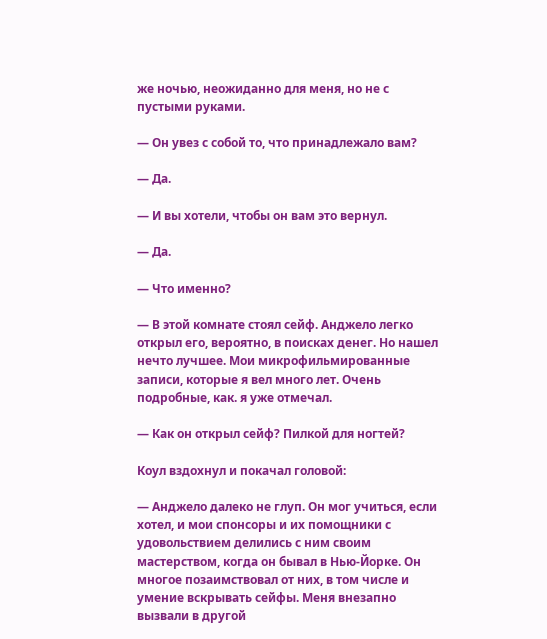же ночью, неожиданно для меня, но не с пустыми руками.

— Он увез с собой то, что принадлежало вам?

— Да.

— И вы хотели, чтобы он вам это вернул.

— Да.

— Что именно?

— В этой комнате стоял сейф. Анджело легко открыл его, вероятно, в поисках денег. Но нашел нечто лучшее. Мои микрофильмированные записи, которые я вел много лет. Очень подробные, как. я уже отмечал.

— Как он открыл сейф? Пилкой для ногтей?

Коул вздохнул и покачал головой:

— Анджело далеко не глуп. Он мог учиться, если хотел, и мои спонсоры и их помощники с удовольствием делились с ним своим мастерством, когда он бывал в Нью-Йорке. Он многое позаимствовал от них, в том числе и умение вскрывать сейфы. Меня внезапно вызвали в другой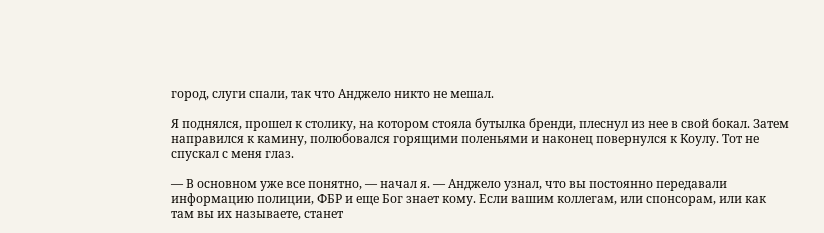город, слуги спали, так что Анджело никто не мешал.

Я поднялся, прошел к столику, на котором стояла бутылка бренди, плеснул из нее в свой бокал. Затем направился к камину, полюбовался горящими поленьями и наконец повернулся к Коулу. Тот не спускал с меня глаз.

— В основном уже все понятно, — начал я. — Анджело узнал, что вы постоянно передавали информацию полиции, ФБР и еще Бог знает кому. Если вашим коллегам, или спонсорам, или как там вы их называете, станет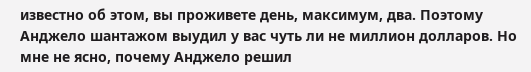известно об этом, вы проживете день, максимум, два. Поэтому Анджело шантажом выудил у вас чуть ли не миллион долларов. Но мне не ясно, почему Анджело решил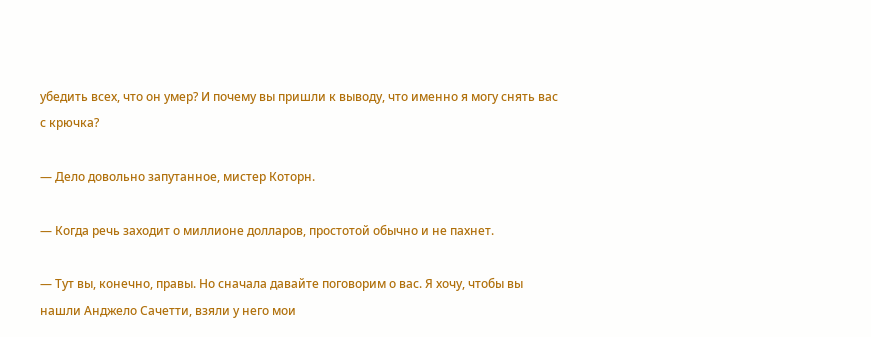убедить всех, что он умер? И почему вы пришли к выводу, что именно я могу снять вас с крючка?

— Дело довольно запутанное, мистер Которн.

— Когда речь заходит о миллионе долларов, простотой обычно и не пахнет.

— Тут вы, конечно, правы. Но сначала давайте поговорим о вас. Я хочу, чтобы вы нашли Анджело Сачетти, взяли у него мои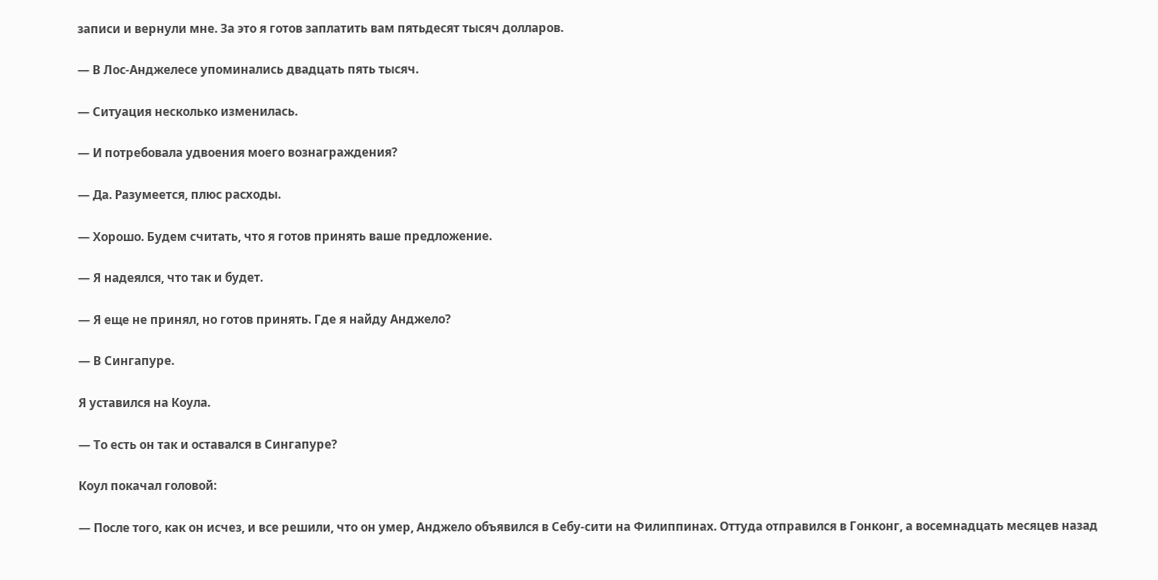записи и вернули мне. За это я готов заплатить вам пятьдесят тысяч долларов.

— В Лос-Анджелесе упоминались двадцать пять тысяч.

— Ситуация несколько изменилась.

— И потребовала удвоения моего вознаграждения?

— Да. Разумеется, плюс расходы.

— Хорошо. Будем считать, что я готов принять ваше предложение.

— Я надеялся, что так и будет.

— Я еще не принял, но готов принять. Где я найду Анджело?

— В Сингапуре.

Я уставился на Коула.

— То есть он так и оставался в Сингапуре?

Коул покачал головой:

— После того, как он исчез, и все решили, что он умер, Анджело объявился в Себу-сити на Филиппинах. Оттуда отправился в Гонконг, а восемнадцать месяцев назад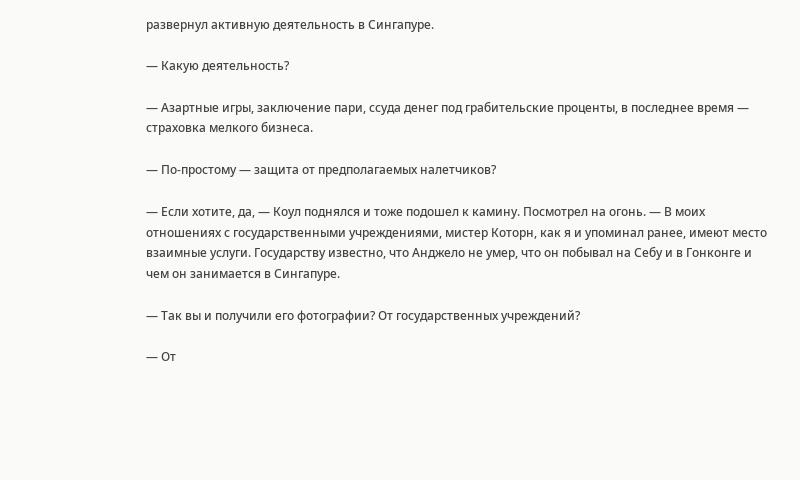развернул активную деятельность в Сингапуре.

— Какую деятельность?

— Азартные игры, заключение пари, ссуда денег под грабительские проценты, в последнее время — страховка мелкого бизнеса.

— По-простому — защита от предполагаемых налетчиков?

— Если хотите, да, — Коул поднялся и тоже подошел к камину. Посмотрел на огонь. — В моих отношениях с государственными учреждениями, мистер Которн, как я и упоминал ранее, имеют место взаимные услуги. Государству известно, что Анджело не умер, что он побывал на Себу и в Гонконге и чем он занимается в Сингапуре.

— Так вы и получили его фотографии? От государственных учреждений?

— От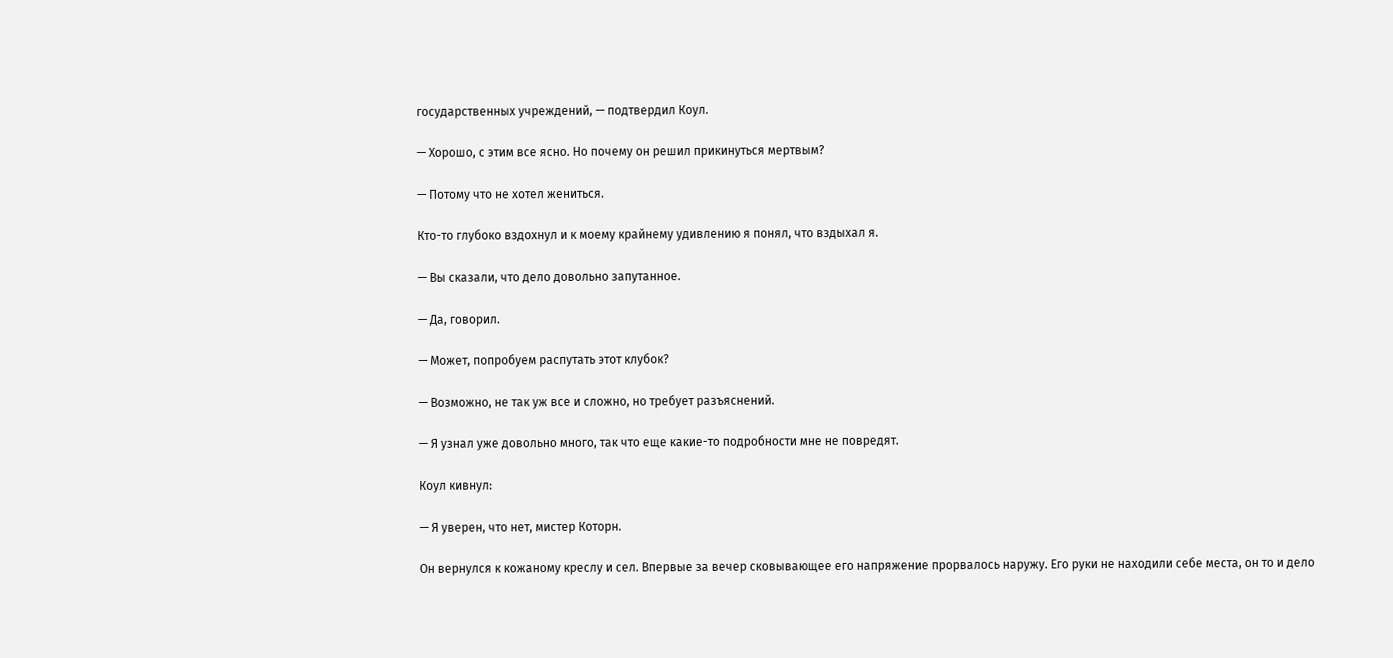государственных учреждений, — подтвердил Коул.

— Хорошо, с этим все ясно. Но почему он решил прикинуться мертвым?

— Потому что не хотел жениться.

Кто-то глубоко вздохнул и к моему крайнему удивлению я понял, что вздыхал я.

— Вы сказали, что дело довольно запутанное.

— Да, говорил.

— Может, попробуем распутать этот клубок?

— Возможно, не так уж все и сложно, но требует разъяснений.

— Я узнал уже довольно много, так что еще какие-то подробности мне не повредят.

Коул кивнул:

— Я уверен, что нет, мистер Которн.

Он вернулся к кожаному креслу и сел. Впервые за вечер сковывающее его напряжение прорвалось наружу. Его руки не находили себе места, он то и дело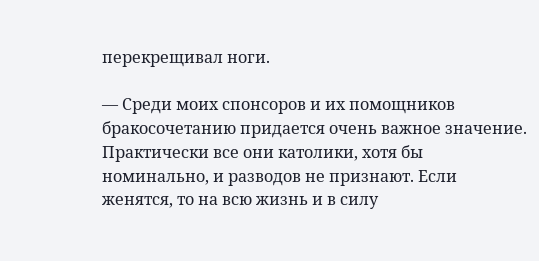перекрещивал ноги.

— Среди моих спонсоров и их помощников бракосочетанию придается очень важное значение. Практически все они католики, хотя бы номинально, и разводов не признают. Если женятся, то на всю жизнь и в силу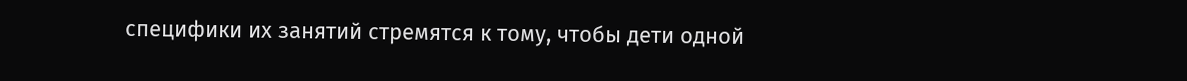специфики их занятий стремятся к тому, чтобы дети одной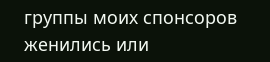группы моих спонсоров женились или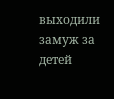выходили замуж за детей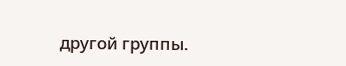другой группы.